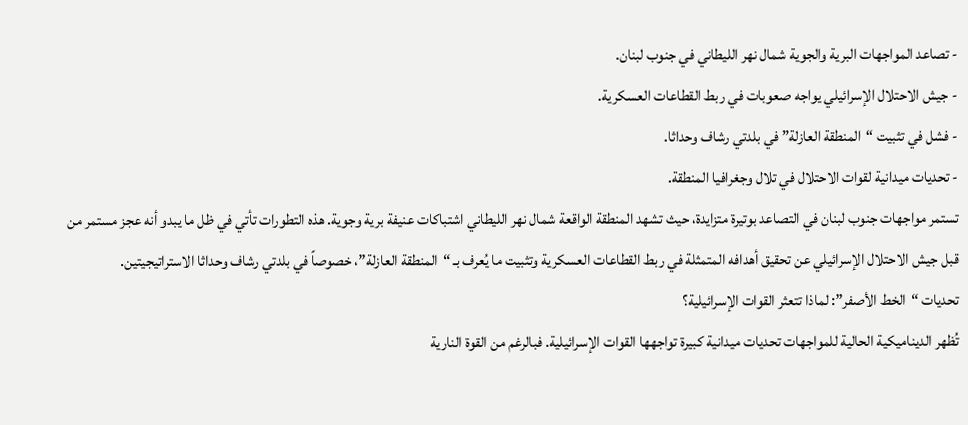- تصاعد المواجهات البرية والجوية شمال نهر الليطاني في جنوب لبنان.
- جيش الاحتلال الإسرائيلي يواجه صعوبات في ربط القطاعات العسكرية.
- فشل في تثبيت “المنطقة العازلة” في بلدتي رشاف وحداثا.
- تحديات ميدانية لقوات الاحتلال في تلال وجغرافيا المنطقة.
تستمر مواجهات جنوب لبنان في التصاعد بوتيرة متزايدة، حيث تشهد المنطقة الواقعة شمال نهر الليطاني اشتباكات عنيفة برية وجوية. هذه التطورات تأتي في ظل ما يبدو أنه عجز مستمر من قبل جيش الاحتلال الإسرائيلي عن تحقيق أهدافه المتمثلة في ربط القطاعات العسكرية وتثبيت ما يُعرف بـ “المنطقة العازلة”، خصوصاً في بلدتي رشاف وحداثا الاستراتيجيتين.
تحديات “الخط الأصفر”: لماذا تتعثر القوات الإسرائيلية؟
تُظهر الديناميكية الحالية للمواجهات تحديات ميدانية كبيرة تواجهها القوات الإسرائيلية. فبالرغم من القوة النارية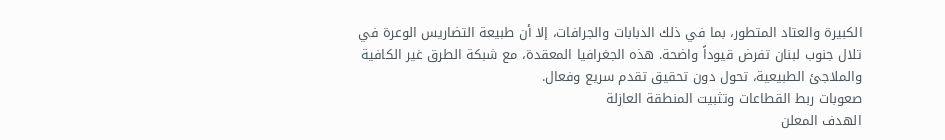الكبيرة والعتاد المتطور، بما في ذلك الدبابات والجرافات، إلا أن طبيعة التضاريس الوعرة في تلال جنوب لبنان تفرض قيوداً واضحة. هذه الجغرافيا المعقدة، مع شبكة الطرق غير الكافية والملاجئ الطبيعية، تحول دون تحقيق تقدم سريع وفعال.
صعوبات ربط القطاعات وتثبيت المنطقة العازلة
الهدف المعلن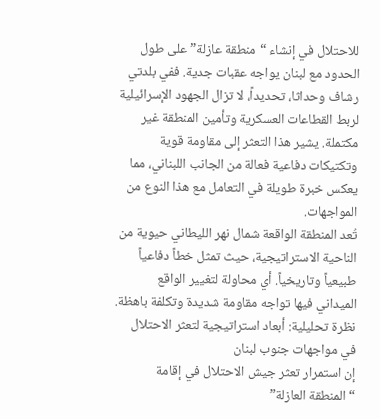للاحتلال في إنشاء “منطقة عازلة” على طول الحدود مع لبنان يواجه عقبات جدية. ففي بلدتي رشاف وحداثا، تحديداً، لا تزال الجهود الإسرائيلية لربط القطاعات العسكرية وتأمين المنطقة غير مكتملة. يشير هذا التعثر إلى مقاومة قوية وتكتيكات دفاعية فعالة من الجانب اللبناني، مما يعكس خبرة طويلة في التعامل مع هذا النوع من المواجهات.
تُعد المنطقة الواقعة شمال نهر الليطاني حيوية من الناحية الاستراتيجية، حيث تمثل خطاً دفاعياً طبيعياً وتاريخياً. أي محاولة لتغيير الواقع الميداني فيها تواجه مقاومة شديدة وتكلفة باهظة.
نظرة تحليلية: أبعاد استراتيجية لتعثر الاحتلال في مواجهات جنوب لبنان
إن استمرار تعثر جيش الاحتلال في إقامة “المنطقة العازلة”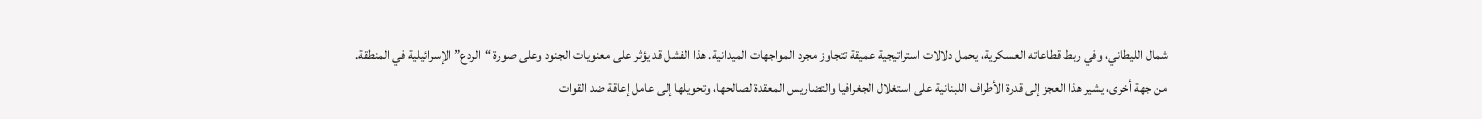شمال الليطاني، وفي ربط قطاعاته العسكرية، يحمل دلالات استراتيجية عميقة تتجاوز مجرد المواجهات الميدانية. هذا الفشل قد يؤثر على معنويات الجنود وعلى صورة “الردع” الإسرائيلية في المنطقة.
من جهة أخرى، يشير هذا العجز إلى قدرة الأطراف اللبنانية على استغلال الجغرافيا والتضاريس المعقدة لصالحها، وتحويلها إلى عامل إعاقة ضد القوات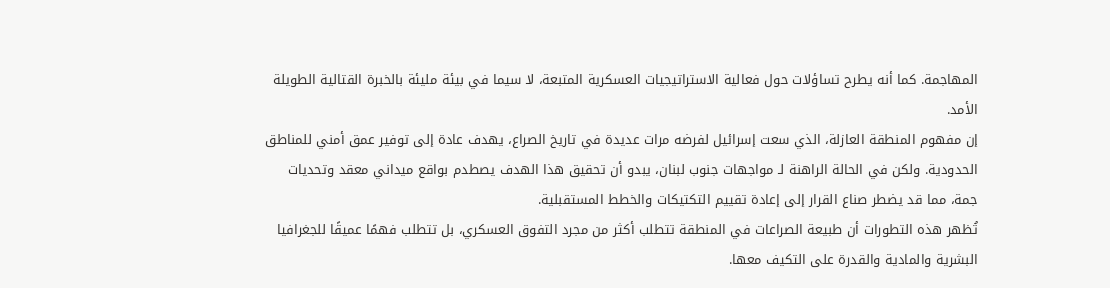المهاجمة. كما أنه يطرح تساؤلات حول فعالية الاستراتيجيات العسكرية المتبعة، لا سيما في بيئة مليئة بالخبرة القتالية الطويلة الأمد.
إن مفهوم المنطقة العازلة، الذي سعت إسرائيل لفرضه مرات عديدة في تاريخ الصراع، يهدف عادة إلى توفير عمق أمني للمناطق الحدودية. ولكن في الحالة الراهنة لـ مواجهات جنوب لبنان، يبدو أن تحقيق هذا الهدف يصطدم بواقع ميداني معقد وتحديات جمة، مما قد يضطر صناع القرار إلى إعادة تقييم التكتيكات والخطط المستقبلية.
تُظهر هذه التطورات أن طبيعة الصراعات في المنطقة تتطلب أكثر من مجرد التفوق العسكري، بل تتطلب فهمًا عميقًا للجغرافيا البشرية والمادية والقدرة على التكيف معها.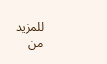للمزيد من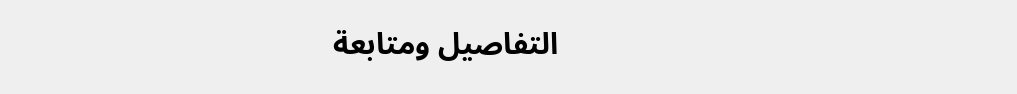التفاصيل ومتابعة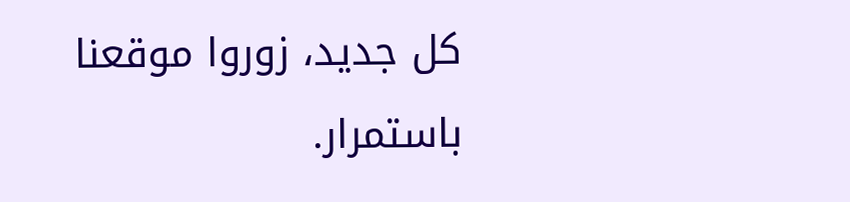كل جديد، زوروا موقعنا باستمرار.